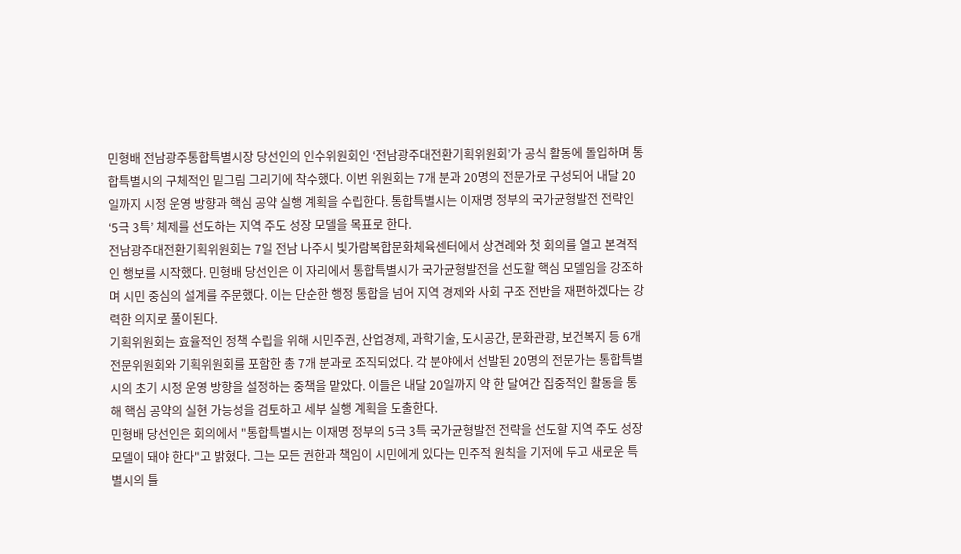민형배 전남광주통합특별시장 당선인의 인수위원회인 ‘전남광주대전환기획위원회’가 공식 활동에 돌입하며 통합특별시의 구체적인 밑그림 그리기에 착수했다. 이번 위원회는 7개 분과 20명의 전문가로 구성되어 내달 20일까지 시정 운영 방향과 핵심 공약 실행 계획을 수립한다. 통합특별시는 이재명 정부의 국가균형발전 전략인 ‘5극 3특’ 체제를 선도하는 지역 주도 성장 모델을 목표로 한다.
전남광주대전환기획위원회는 7일 전남 나주시 빛가람복합문화체육센터에서 상견례와 첫 회의를 열고 본격적인 행보를 시작했다. 민형배 당선인은 이 자리에서 통합특별시가 국가균형발전을 선도할 핵심 모델임을 강조하며 시민 중심의 설계를 주문했다. 이는 단순한 행정 통합을 넘어 지역 경제와 사회 구조 전반을 재편하겠다는 강력한 의지로 풀이된다.
기획위원회는 효율적인 정책 수립을 위해 시민주권, 산업경제, 과학기술, 도시공간, 문화관광, 보건복지 등 6개 전문위원회와 기획위원회를 포함한 총 7개 분과로 조직되었다. 각 분야에서 선발된 20명의 전문가는 통합특별시의 초기 시정 운영 방향을 설정하는 중책을 맡았다. 이들은 내달 20일까지 약 한 달여간 집중적인 활동을 통해 핵심 공약의 실현 가능성을 검토하고 세부 실행 계획을 도출한다.
민형배 당선인은 회의에서 "통합특별시는 이재명 정부의 5극 3특 국가균형발전 전략을 선도할 지역 주도 성장 모델이 돼야 한다"고 밝혔다. 그는 모든 권한과 책임이 시민에게 있다는 민주적 원칙을 기저에 두고 새로운 특별시의 틀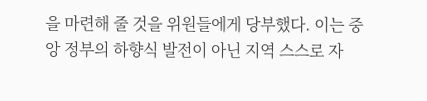을 마련해 줄 것을 위원들에게 당부했다. 이는 중앙 정부의 하향식 발전이 아닌 지역 스스로 자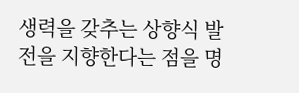생력을 갖추는 상향식 발전을 지향한다는 점을 명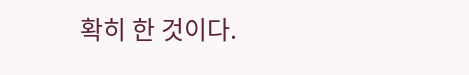확히 한 것이다.